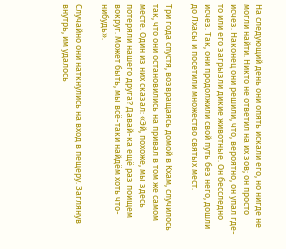На следующий день они опять искали его, но нигде не могли найти. Никто не ответил на их зов; он просто исчез. Наконец они решили, что, вероятно, он упал где-то или его загрызли дикие животные. Он бесследно исчез. Так, они продолжили свой путь без него, дошли до Лхасы и посетили множество святых мест.

Три года спустя, возвращаясь домой в Кхам, случилось так, что они остановились на привал в том же самом месте. Один из них сказал: «Эй, похоже, мы здесь потеряли нашего друга? Давай-ка ещё раз поищем вокруг. Может быть, мы всё-таки найдём хоть что-нибудь».

Случайно они наткнулись на вход в пещеру. Заглянув внутрь, им удалось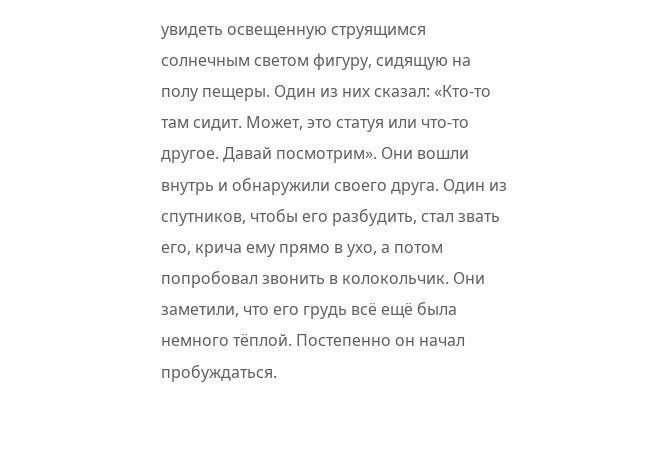увидеть освещенную струящимся солнечным светом фигуру, сидящую на полу пещеры. Один из них сказал: «Кто-то там сидит. Может, это статуя или что-то другое. Давай посмотрим». Они вошли внутрь и обнаружили своего друга. Один из спутников, чтобы его разбудить, стал звать его, крича ему прямо в ухо, а потом попробовал звонить в колокольчик. Они заметили, что его грудь всё ещё была немного тёплой. Постепенно он начал пробуждаться.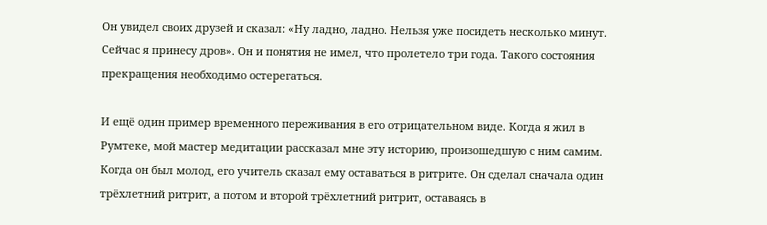Он увидел своих друзей и сказал: «Ну ладно, ладно. Нельзя уже посидеть несколько минут. Сейчас я принесу дров». Он и понятия не имел, что пролетело три года. Такого состояния прекращения необходимо остерегаться.

И ещё один пример временного переживания в его отрицательном виде. Когда я жил в Румтеке, мой мастер медитации рассказал мне эту историю, произошедшую с ним самим. Когда он был молод, его учитель сказал ему оставаться в ритрите. Он сделал сначала один трёхлетний ритрит, а потом и второй трёхлетний ритрит, оставаясь в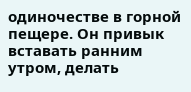одиночестве в горной пещере. Он привык вставать ранним утром, делать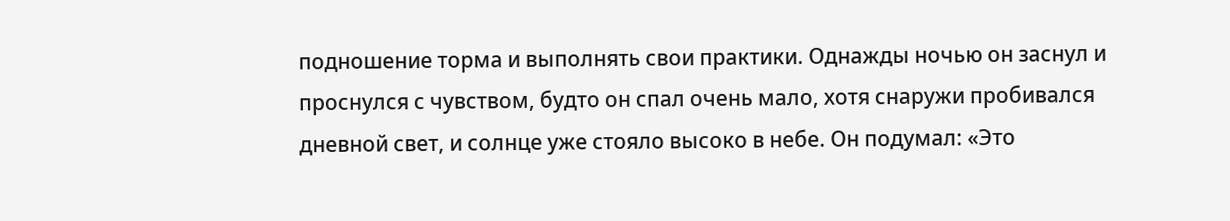подношение торма и выполнять свои практики. Однажды ночью он заснул и проснулся с чувством, будто он спал очень мало, хотя снаружи пробивался дневной свет, и солнце уже стояло высоко в небе. Он подумал: «Это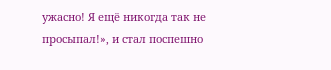ужасно! Я ещё никогда так не просыпал!», и стал поспешно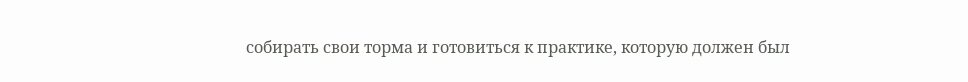собирать свои торма и готовиться к практике, которую должен был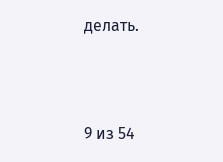делать.



9 из 54